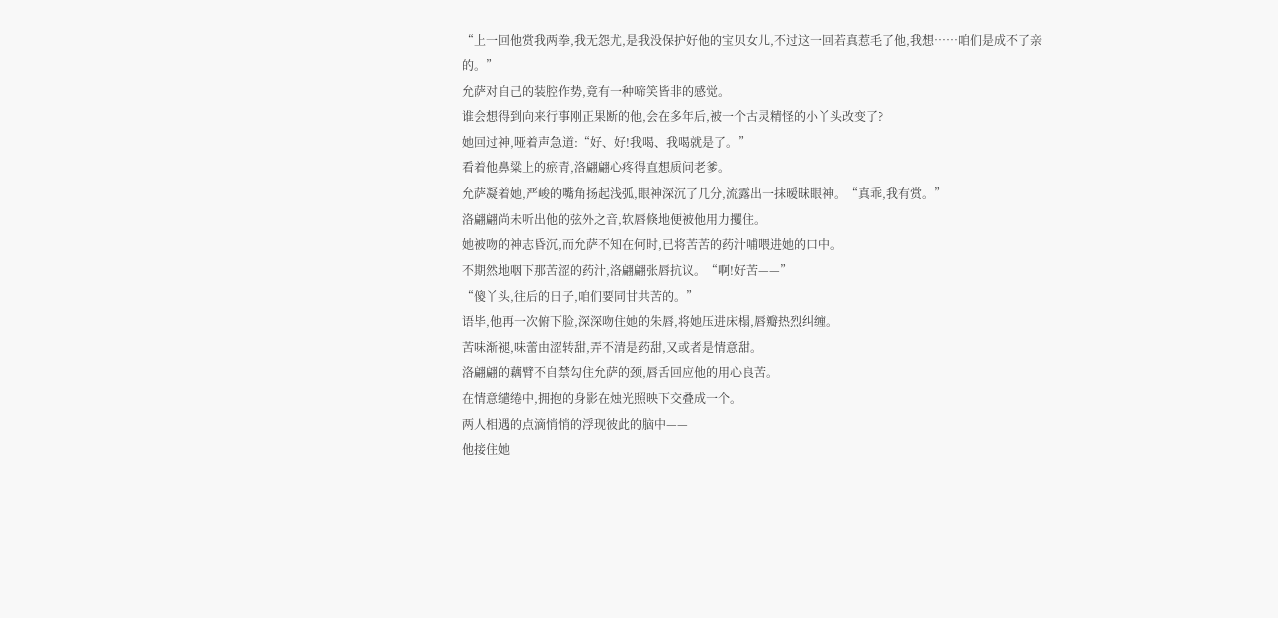“上一回他赏我两拳,我无怨尤,是我没保护好他的宝贝女儿,不过这一回若真惹毛了他,我想……咱们是成不了亲的。”
允萨对自己的装腔作势,竟有一种啼笑皆非的感觉。
谁会想得到向来行事刚正果断的他,会在多年后,被一个古灵精怪的小丫头改变了?
她回过神,哑着声急道:“好、好!我喝、我喝就是了。”
看着他鼻粱上的瘀青,洛翩翩心疼得直想质问老爹。
允萨凝着她,严峻的嘴角扬起浅弧,眼神深沉了几分,流露出一抹暧昧眼神。“真乖,我有赏。”
洛翩翩尚未听出他的弦外之音,软唇倏地便被他用力攫住。
她被吻的神志昏沉,而允萨不知在何时,已将苦苦的药汁哺喂进她的口中。
不期然地咽下那苦涩的药汁,洛翩翩张唇抗议。“啊!好苦——”
“傻丫头,往后的日子,咱们要同甘共苦的。”
语毕,他再一次俯下脸,深深吻住她的朱唇,将她压进床榻,唇瓣热烈纠缠。
苦味渐褪,味蕾由涩转甜,弄不清是药甜,又或者是情意甜。
洛翩翩的藕臂不自禁勾住允萨的颈,唇舌回应他的用心良苦。
在情意缱绻中,拥抱的身影在烛光照映下交叠成一个。
两人相遇的点滴悄悄的浮现彼此的脑中——
他接住她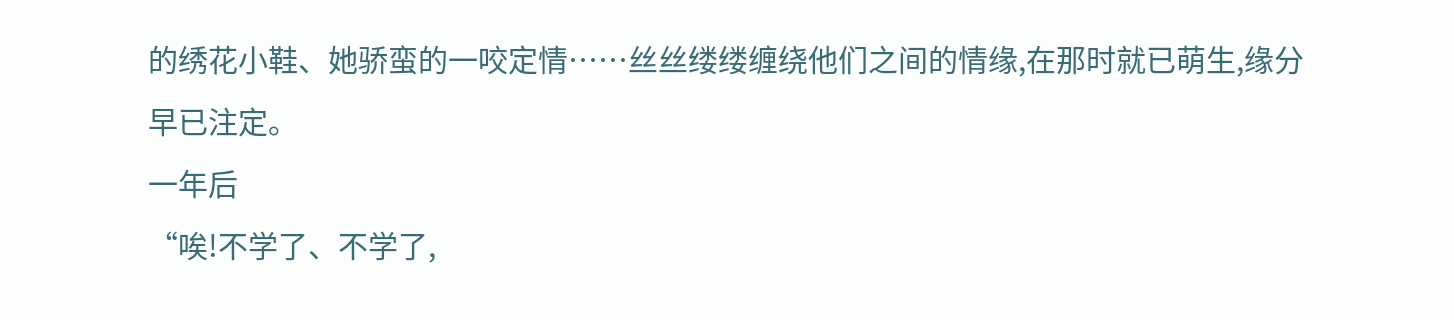的绣花小鞋、她骄蛮的一咬定情……丝丝缕缕缠绕他们之间的情缘,在那时就已萌生,缘分早已注定。
一年后
“唉!不学了、不学了,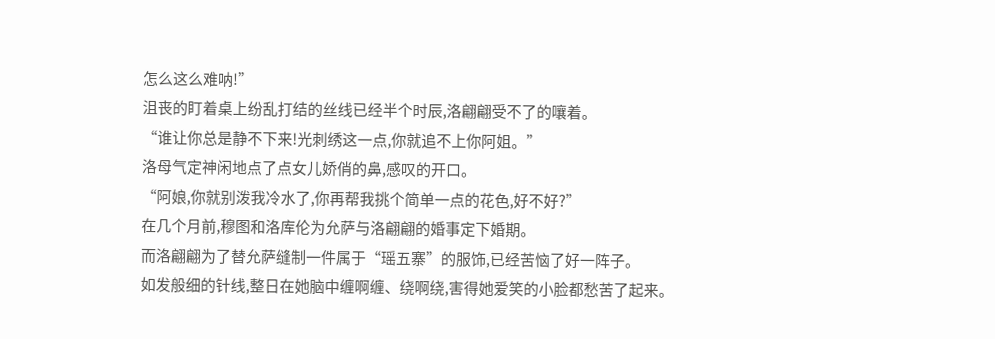怎么这么难呐!”
沮丧的盯着桌上纷乱打结的丝线已经半个时辰,洛翩翩受不了的嚷着。
“谁让你总是静不下来!光刺绣这一点,你就追不上你阿姐。”
洛母气定神闲地点了点女儿娇俏的鼻,感叹的开口。
“阿娘,你就别泼我冷水了,你再帮我挑个简单一点的花色,好不好?”
在几个月前,穆图和洛库伦为允萨与洛翩翩的婚事定下婚期。
而洛翩翩为了替允萨缝制一件属于“瑶五寨”的服饰,已经苦恼了好一阵子。
如发般细的针线,整日在她脑中缠啊缠、绕啊绕,害得她爱笑的小脸都愁苦了起来。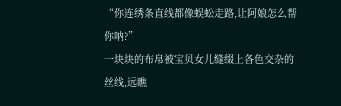“你连绣条直线都像蜈蚣走路,让阿娘怎么帮你呐?”
一块块的布帛被宝贝女儿缝缀上各色交杂的丝线,远瞧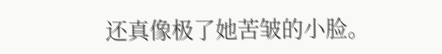还真像极了她苦皱的小脸。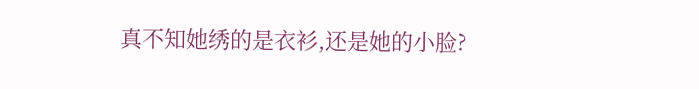真不知她绣的是衣衫,还是她的小脸?